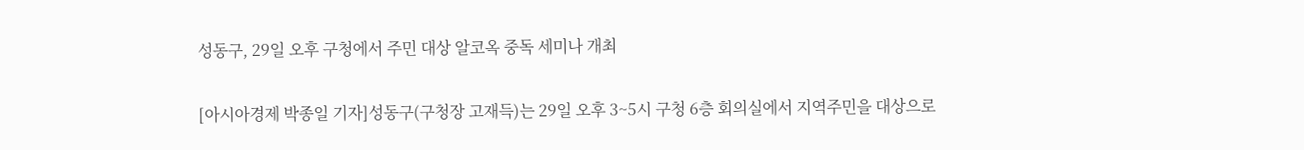성동구, 29일 오후 구청에서 주민 대상 알코옥 중독 세미나 개최

[아시아경제 박종일 기자]성동구(구청장 고재득)는 29일 오후 3~5시 구청 6층 회의실에서 지역주민을 대상으로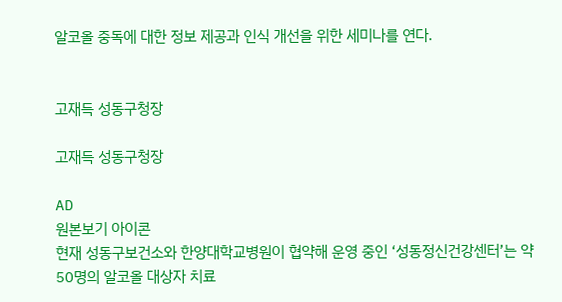알코올 중독에 대한 정보 제공과 인식 개선을 위한 세미나를 연다.


고재득 성동구청장

고재득 성동구청장

AD
원본보기 아이콘
현재 성동구보건소와 한양대학교병원이 협약해 운영 중인 ‘성동정신건강센터’는 약 50명의 알코올 대상자 치료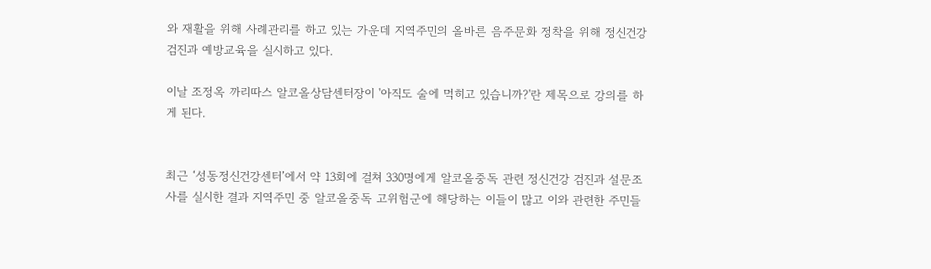와 재활을 위해 사례관리를 하고 있는 가운데 지역주민의 올바른 음주문화 정착을 위해 정신건강 검진과 예방교육을 실시하고 있다.

이날 조정옥 까리따스 알코올상담센터장이 '아직도 술에 먹히고 있습니까?'란 제목으로 강의를 하게 된다.


최근 ‘성동정신건강센터’에서 약 13회에 걸쳐 330명에게 알코올중독 관련 정신건강 검진과 설문조사를 실시한 결과 지역주민 중 알코올중독 고위험군에 해당하는 이들이 많고 이와 관련한 주민들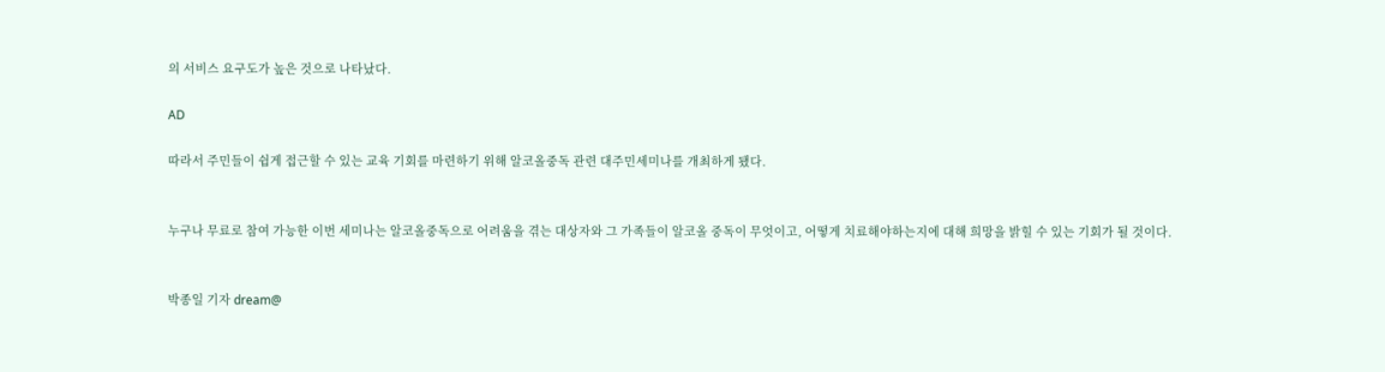의 서비스 요구도가 높은 것으로 나타났다.

AD

따라서 주민들이 쉽게 접근할 수 있는 교육 기회를 마련하기 위해 알코올중독 관련 대주민세미나를 개최하게 됐다.


누구나 무료로 참여 가능한 이번 세미나는 알코올중독으로 어려움을 겪는 대상자와 그 가족들이 알코올 중독이 무엇이고, 어떻게 치료해야하는지에 대해 희망을 밝힐 수 있는 기회가 될 것이다.


박종일 기자 dream@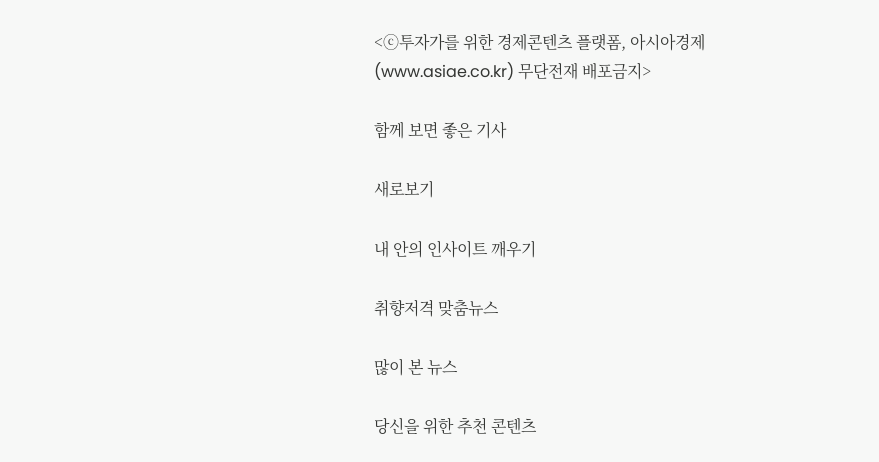<ⓒ투자가를 위한 경제콘텐츠 플랫폼, 아시아경제(www.asiae.co.kr) 무단전재 배포금지>

함께 보면 좋은 기사

새로보기

내 안의 인사이트 깨우기

취향저격 맞춤뉴스

많이 본 뉴스

당신을 위한 추천 콘텐츠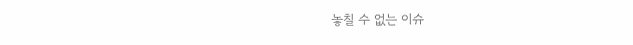놓칠 수 없는 이슈